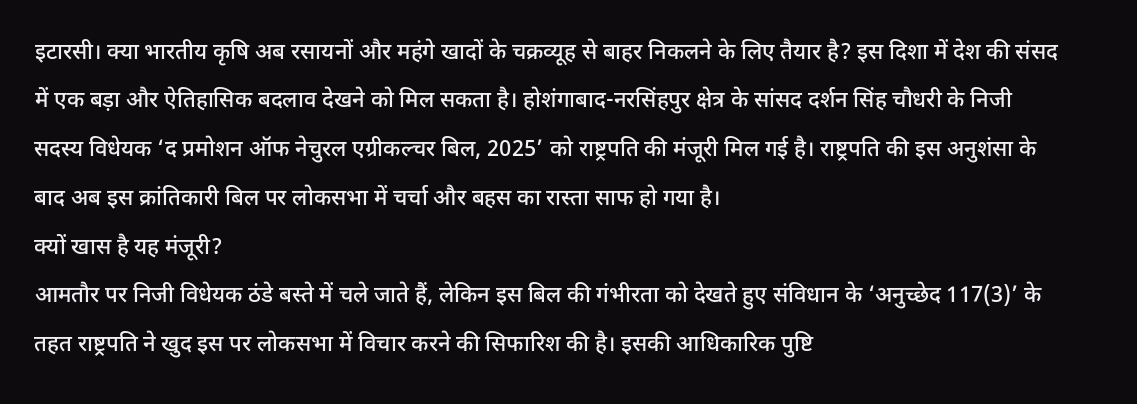इटारसी। क्या भारतीय कृषि अब रसायनों और महंगे खादों के चक्रव्यूह से बाहर निकलने के लिए तैयार है? इस दिशा में देश की संसद में एक बड़ा और ऐतिहासिक बदलाव देखने को मिल सकता है। होशंगाबाद-नरसिंहपुर क्षेत्र के सांसद दर्शन सिंह चौधरी के निजी सदस्य विधेयक ‘द प्रमोशन ऑफ नेचुरल एग्रीकल्चर बिल, 2025’ को राष्ट्रपति की मंजूरी मिल गई है। राष्ट्रपति की इस अनुशंसा के बाद अब इस क्रांतिकारी बिल पर लोकसभा में चर्चा और बहस का रास्ता साफ हो गया है।
क्यों खास है यह मंजूरी?
आमतौर पर निजी विधेयक ठंडे बस्ते में चले जाते हैं, लेकिन इस बिल की गंभीरता को देखते हुए संविधान के ‘अनुच्छेद 117(3)’ के तहत राष्ट्रपति ने खुद इस पर लोकसभा में विचार करने की सिफारिश की है। इसकी आधिकारिक पुष्टि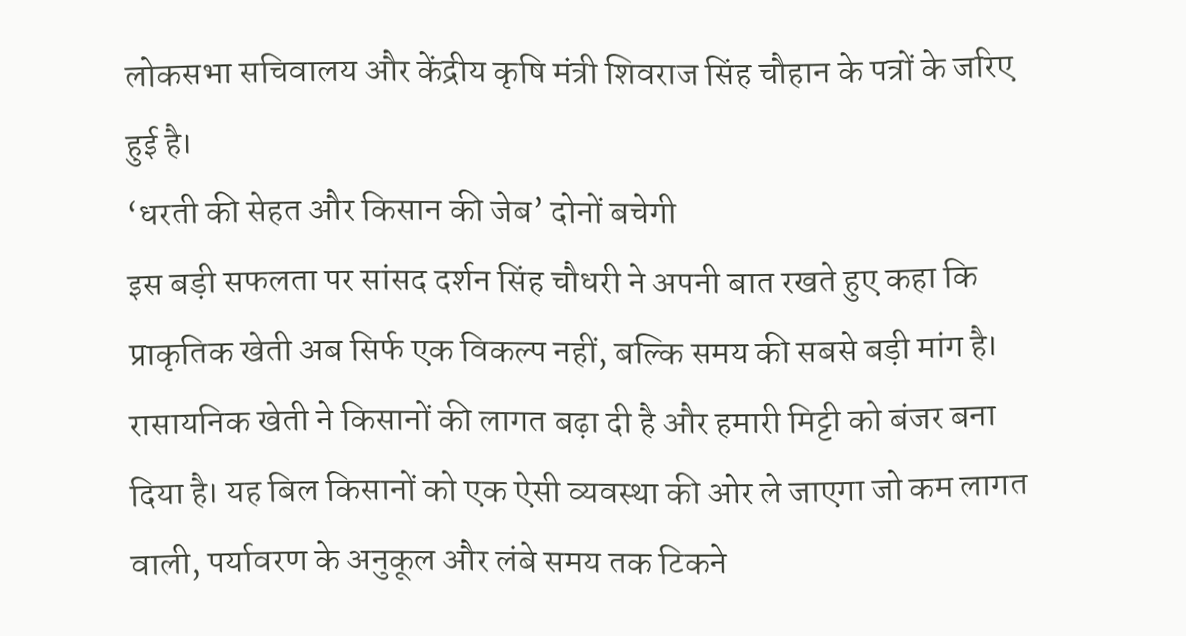लोकसभा सचिवालय और केंद्रीय कृषि मंत्री शिवराज सिंह चौहान के पत्रों के जरिए हुई है।
‘धरती की सेहत और किसान की जेब’ दोनों बचेगी
इस बड़ी सफलता पर सांसद दर्शन सिंह चौधरी ने अपनी बात रखते हुए कहा कि प्राकृतिक खेती अब सिर्फ एक विकल्प नहीं, बल्कि समय की सबसे बड़ी मांग है। रासायनिक खेती ने किसानों की लागत बढ़ा दी है और हमारी मिट्टी को बंजर बना दिया है। यह बिल किसानों को एक ऐसी व्यवस्था की ओर ले जाएगा जो कम लागत वाली, पर्यावरण के अनुकूल और लंबे समय तक टिकने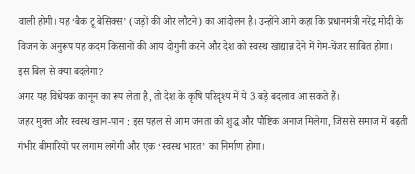वाली होगी। यह ‘बैक टू बेसिक्स’ (जड़ों की ओर लौटने) का आंदोलन है। उन्होंने आगे कहा कि प्रधानमंत्री नरेंद्र मोदी के विजन के अनुरूप यह कदम किसानों की आय दोगुनी करने और देश को स्वस्थ खाद्यान्न देने में गेम-चेंजर साबित होगा।
इस बिल से क्या बदलेगा?
अगर यह विधेयक कानून का रूप लेता है, तो देश के कृषि परिदृश्य में ये 3 बड़े बदलाव आ सकते हैं।
जहर मुक्त और स्वस्थ खान-पान : इस पहल से आम जनता को शुद्ध और पौष्टिक अनाज मिलेगा, जिससे समाज में बढ़ती गंभीर बीमारियों पर लगाम लगेगी और एक ‘स्वस्थ भारत’ का निर्माण होगा।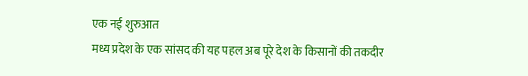एक नई शुरुआत
मध्य प्रदेश के एक सांसद की यह पहल अब पूरे देश के किसानों की तकदीर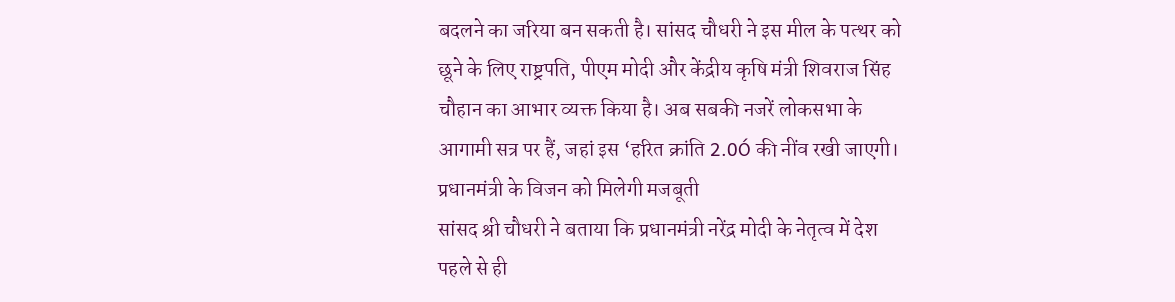बदलने का जरिया बन सकती है। सांसद चौधरी ने इस मील के पत्थर को छूने के लिए राष्ट्रपति, पीएम मोदी और केंद्रीय कृषि मंत्री शिवराज सिंह चौहान का आभार व्यक्त किया है। अब सबकी नजरें लोकसभा के आगामी सत्र पर हैं, जहां इस ‘हरित क्रांति 2.0Ó की नींव रखी जाएगी।
प्रधानमंत्री के विजन को मिलेगी मजबूती
सांसद श्री चौधरी ने बताया कि प्रधानमंत्री नरेंद्र मोदी के नेतृत्व में देश पहले से ही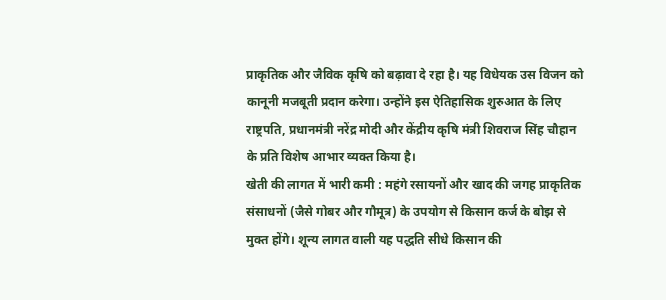प्राकृतिक और जैविक कृषि को बढ़ावा दे रहा है। यह विधेयक उस विजन को कानूनी मजबूती प्रदान करेगा। उन्होंने इस ऐतिहासिक शुरुआत के लिए राष्ट्रपति, प्रधानमंत्री नरेंद्र मोदी और केंद्रीय कृषि मंत्री शिवराज सिंह चौहान के प्रति विशेष आभार व्यक्त किया है।
खेती की लागत में भारी कमी : महंगे रसायनों और खाद की जगह प्राकृतिक संसाधनों (जैसे गोबर और गौमूत्र) के उपयोग से किसान कर्ज के बोझ से मुक्त होंगे। शून्य लागत वाली यह पद्धति सीधे किसान की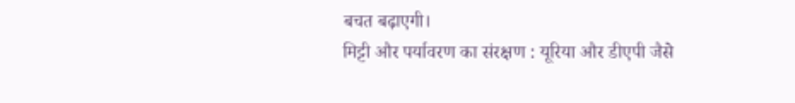बचत बढ़ाएगी।
मिट्टी और पर्यावरण का संरक्षण : यूरिया और डीएपी जैसे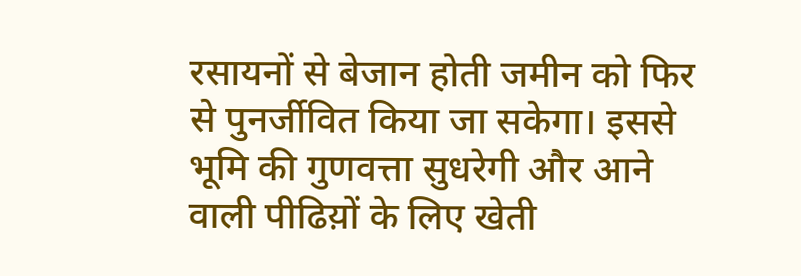रसायनों से बेजान होती जमीन को फिर से पुनर्जीवित किया जा सकेगा। इससे भूमि की गुणवत्ता सुधरेगी और आने वाली पीढिय़ों के लिए खेती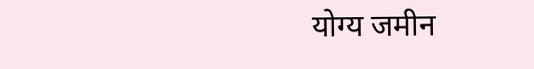योग्य जमीन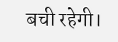बची रहेगी।